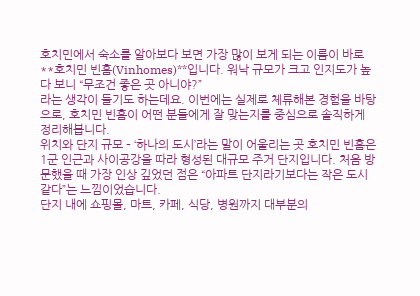호치민에서 숙소를 알아보다 보면 가장 많이 보게 되는 이름이 바로 **호치민 빈홈(Vinhomes)**입니다. 워낙 규모가 크고 인지도가 높다 보니 “무조건 좋은 곳 아니야?”
라는 생각이 들기도 하는데요. 이번에는 실제로 체류해본 경험을 바탕으로, 호치민 빈홈이 어떤 분들에게 잘 맞는지를 중심으로 솔직하게 정리해봅니다.
위치와 단지 규모 – ‘하나의 도시’라는 말이 어울리는 곳 호치민 빈홈은 1군 인근과 사이공강을 따라 형성된 대규모 주거 단지입니다. 처음 방문했을 때 가장 인상 깊었던 점은 “아파트 단지라기보다는 작은 도시 같다”는 느낌이었습니다.
단지 내에 쇼핑몰, 마트, 카페, 식당, 병원까지 대부분의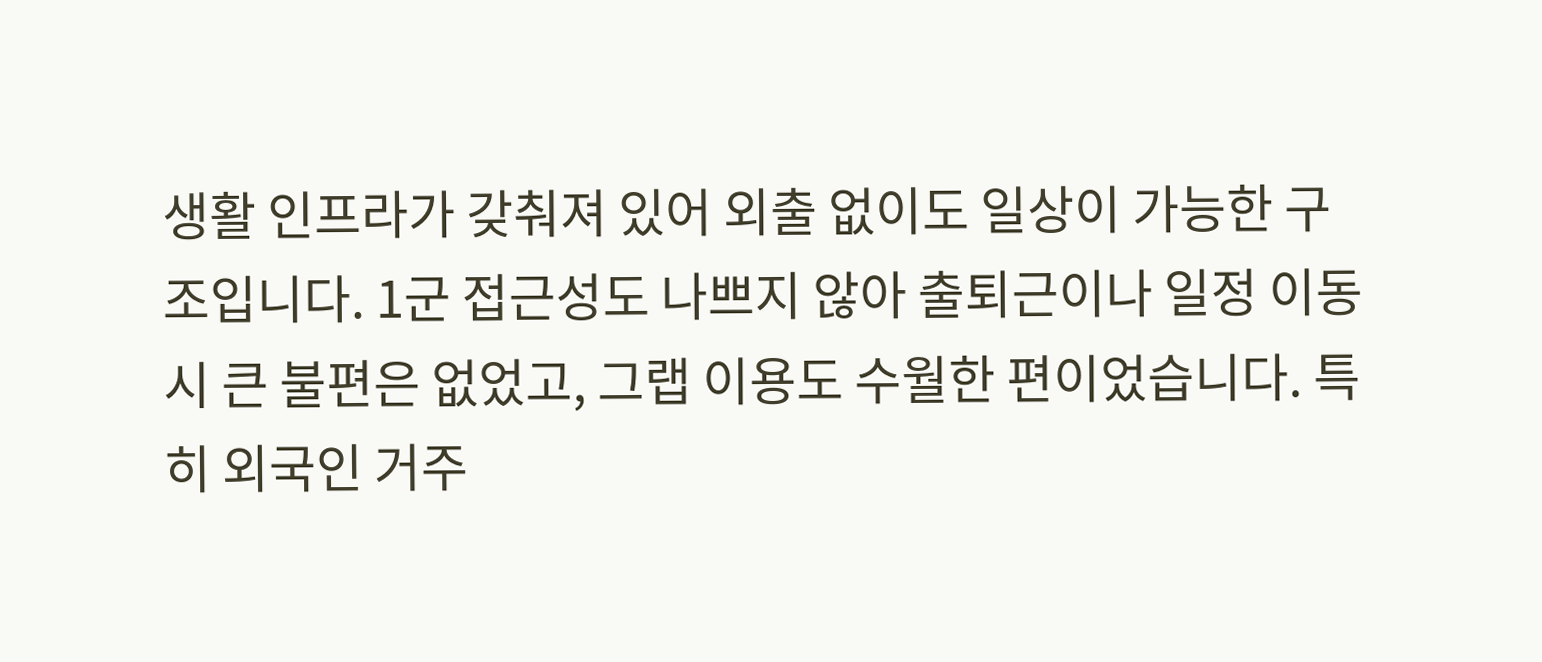생활 인프라가 갖춰져 있어 외출 없이도 일상이 가능한 구조입니다. 1군 접근성도 나쁘지 않아 출퇴근이나 일정 이동 시 큰 불편은 없었고, 그랩 이용도 수월한 편이었습니다. 특히 외국인 거주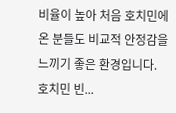비율이 높아 처음 호치민에 온 분들도 비교적 안정감을 느끼기 좋은 환경입니다.
호치민 빈...